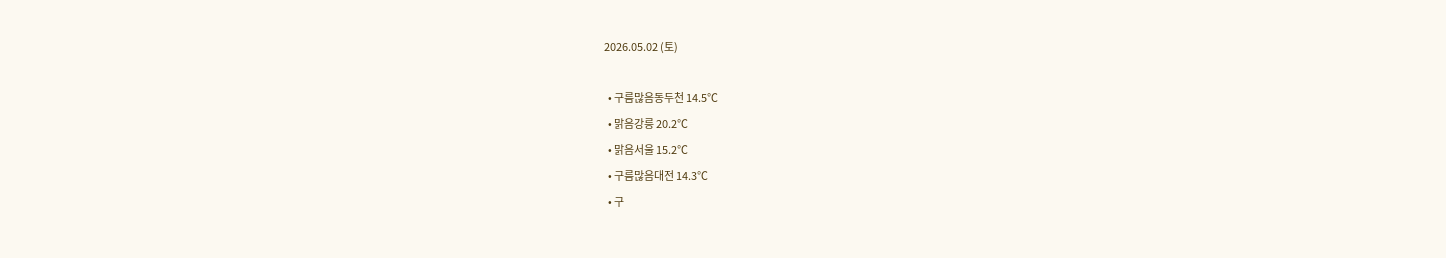2026.05.02 (토)

  • 구름많음동두천 14.5℃
  • 맑음강릉 20.2℃
  • 맑음서울 15.2℃
  • 구름많음대전 14.3℃
  • 구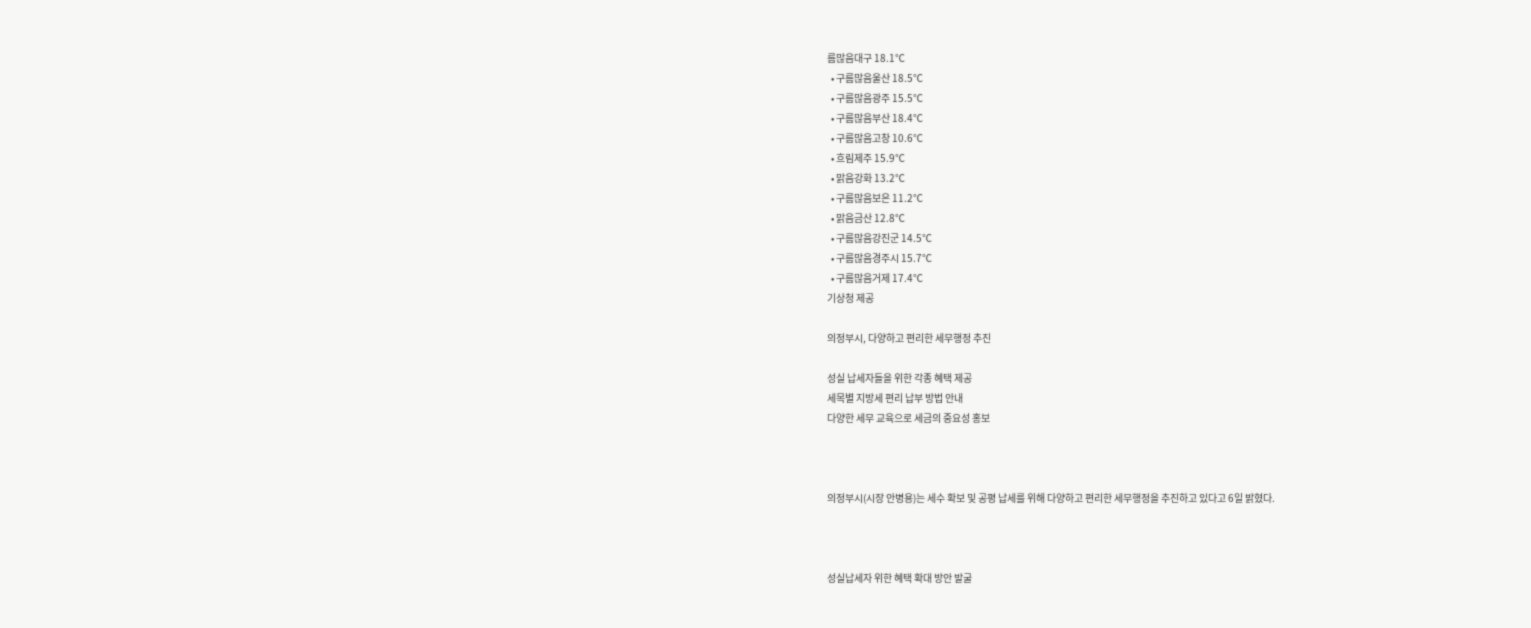름많음대구 18.1℃
  • 구름많음울산 18.5℃
  • 구름많음광주 15.5℃
  • 구름많음부산 18.4℃
  • 구름많음고창 10.6℃
  • 흐림제주 15.9℃
  • 맑음강화 13.2℃
  • 구름많음보은 11.2℃
  • 맑음금산 12.8℃
  • 구름많음강진군 14.5℃
  • 구름많음경주시 15.7℃
  • 구름많음거제 17.4℃
기상청 제공

의정부시, 다양하고 편리한 세무행정 추진

성실 납세자들을 위한 각종 혜택 제공
세목별 지방세 편리 납부 방법 안내
다양한 세무 교육으로 세금의 중요성 홍보



의정부시(시장 안병용)는 세수 확보 및 공평 납세를 위해 다양하고 편리한 세무행정을 추진하고 있다고 6일 밝혔다.



성실납세자 위한 혜택 확대 방안 발굴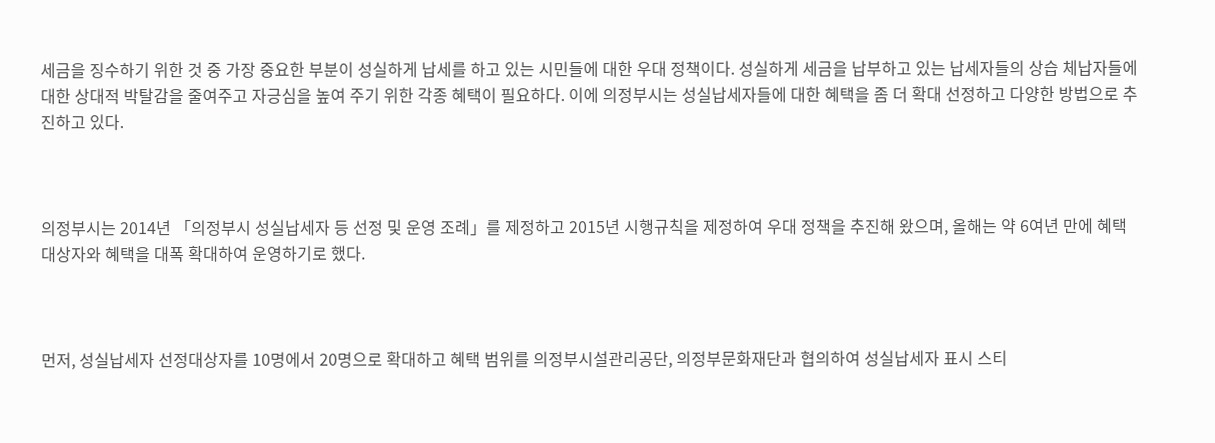세금을 징수하기 위한 것 중 가장 중요한 부분이 성실하게 납세를 하고 있는 시민들에 대한 우대 정책이다. 성실하게 세금을 납부하고 있는 납세자들의 상습 체납자들에 대한 상대적 박탈감을 줄여주고 자긍심을 높여 주기 위한 각종 혜택이 필요하다. 이에 의정부시는 성실납세자들에 대한 혜택을 좀 더 확대 선정하고 다양한 방법으로 추진하고 있다.



의정부시는 2014년 「의정부시 성실납세자 등 선정 및 운영 조례」를 제정하고 2015년 시행규칙을 제정하여 우대 정책을 추진해 왔으며, 올해는 약 6여년 만에 혜택 대상자와 혜택을 대폭 확대하여 운영하기로 했다.



먼저, 성실납세자 선정대상자를 10명에서 20명으로 확대하고 혜택 범위를 의정부시설관리공단, 의정부문화재단과 협의하여 성실납세자 표시 스티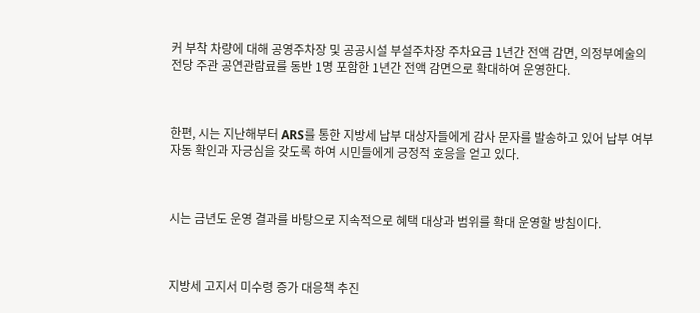커 부착 차량에 대해 공영주차장 및 공공시설 부설주차장 주차요금 1년간 전액 감면, 의정부예술의전당 주관 공연관람료를 동반 1명 포함한 1년간 전액 감면으로 확대하여 운영한다.



한편, 시는 지난해부터 ARS를 통한 지방세 납부 대상자들에게 감사 문자를 발송하고 있어 납부 여부 자동 확인과 자긍심을 갖도록 하여 시민들에게 긍정적 호응을 얻고 있다.



시는 금년도 운영 결과를 바탕으로 지속적으로 혜택 대상과 범위를 확대 운영할 방침이다.



지방세 고지서 미수령 증가 대응책 추진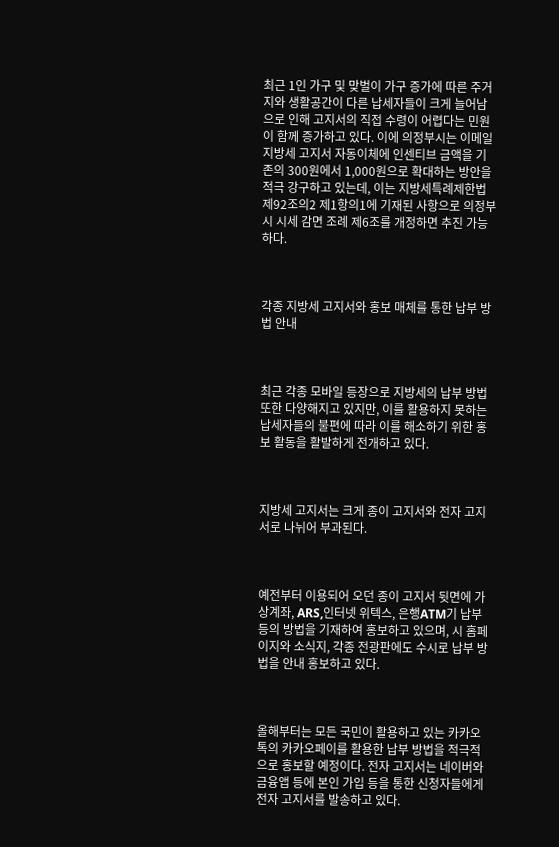최근 1인 가구 및 맞벌이 가구 증가에 따른 주거지와 생활공간이 다른 납세자들이 크게 늘어남으로 인해 고지서의 직접 수령이 어렵다는 민원이 함께 증가하고 있다. 이에 의정부시는 이메일 지방세 고지서 자동이체에 인센티브 금액을 기존의 300원에서 1,000원으로 확대하는 방안을 적극 강구하고 있는데, 이는 지방세특례제한법 제92조의2 제1항의1에 기재된 사항으로 의정부시 시세 감면 조례 제6조를 개정하면 추진 가능하다.



각종 지방세 고지서와 홍보 매체를 통한 납부 방법 안내



최근 각종 모바일 등장으로 지방세의 납부 방법 또한 다양해지고 있지만, 이를 활용하지 못하는 납세자들의 불편에 따라 이를 해소하기 위한 홍보 활동을 활발하게 전개하고 있다.



지방세 고지서는 크게 종이 고지서와 전자 고지서로 나뉘어 부과된다.



예전부터 이용되어 오던 종이 고지서 뒷면에 가상계좌, ARS,인터넷 위텍스, 은행ATM기 납부 등의 방법을 기재하여 홍보하고 있으며, 시 홈페이지와 소식지, 각종 전광판에도 수시로 납부 방법을 안내 홍보하고 있다.



올해부터는 모든 국민이 활용하고 있는 카카오 톡의 카카오페이를 활용한 납부 방법을 적극적으로 홍보할 예정이다. 전자 고지서는 네이버와 금융앱 등에 본인 가입 등을 통한 신청자들에게 전자 고지서를 발송하고 있다.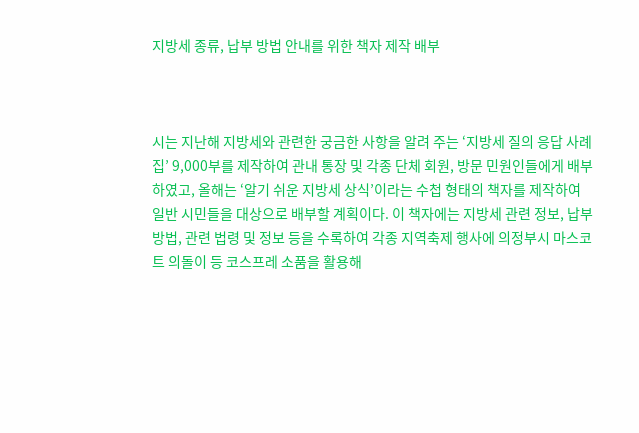지방세 종류, 납부 방법 안내를 위한 책자 제작 배부



시는 지난해 지방세와 관련한 궁금한 사항을 알려 주는 ‘지방세 질의 응답 사례집’ 9,000부를 제작하여 관내 통장 및 각종 단체 회원, 방문 민원인들에게 배부하였고, 올해는 ‘알기 쉬운 지방세 상식’이라는 수첩 형태의 책자를 제작하여 일반 시민들을 대상으로 배부할 계획이다. 이 책자에는 지방세 관련 정보, 납부 방법, 관련 법령 및 정보 등을 수록하여 각종 지역축제 행사에 의정부시 마스코트 의돌이 등 코스프레 소품을 활용해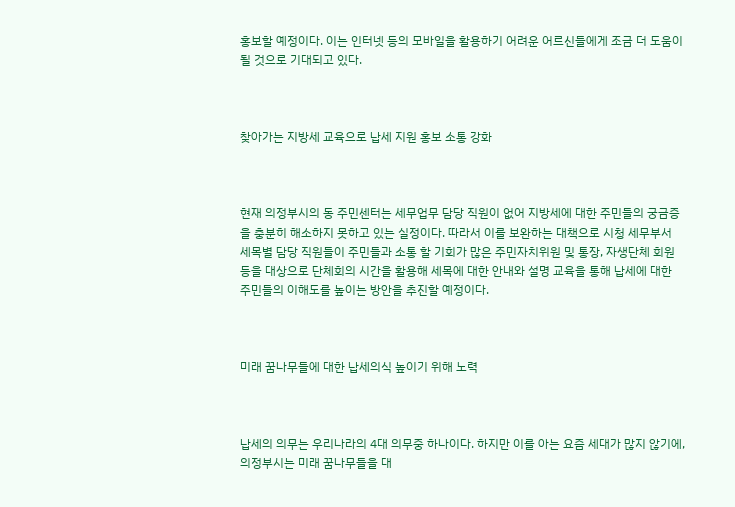홍보할 예정이다. 이는 인터넷 등의 모바일을 활용하기 어려운 어르신들에게 조금 더 도움이 될 것으로 기대되고 있다.



찾아가는 지방세 교육으로 납세 지원 홍보 소통 강화



현재 의정부시의 동 주민센터는 세무업무 담당 직원이 없어 지방세에 대한 주민들의 궁금증을 충분히 해소하지 못하고 있는 실정이다. 따라서 이를 보완하는 대책으로 시청 세무부서 세목별 담당 직원들이 주민들과 소통 할 기회가 많은 주민자치위원 및 통장, 자생단체 회원 등을 대상으로 단체회의 시간을 활용해 세목에 대한 안내와 설명 교육을 통해 납세에 대한 주민들의 이해도를 높이는 방안을 추진할 예정이다.



미래 꿈나무들에 대한 납세의식 높이기 위해 노력



납세의 의무는 우리나라의 4대 의무중 하나이다. 하지만 이를 아는 요즘 세대가 많지 않기에, 의정부시는 미래 꿈나무들을 대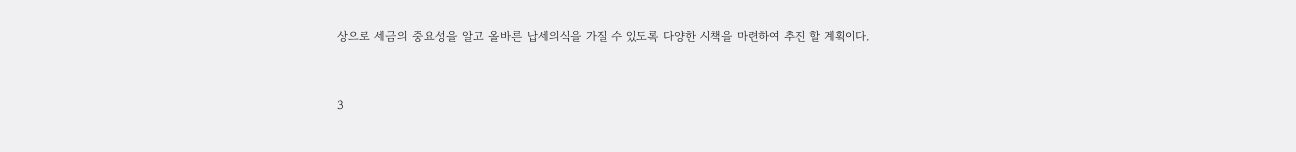상으로 세금의 중요성을 알고 올바른 납세의식을 가질 수 있도록 다양한 시책을 마련하여 추진 할 계획이다.



3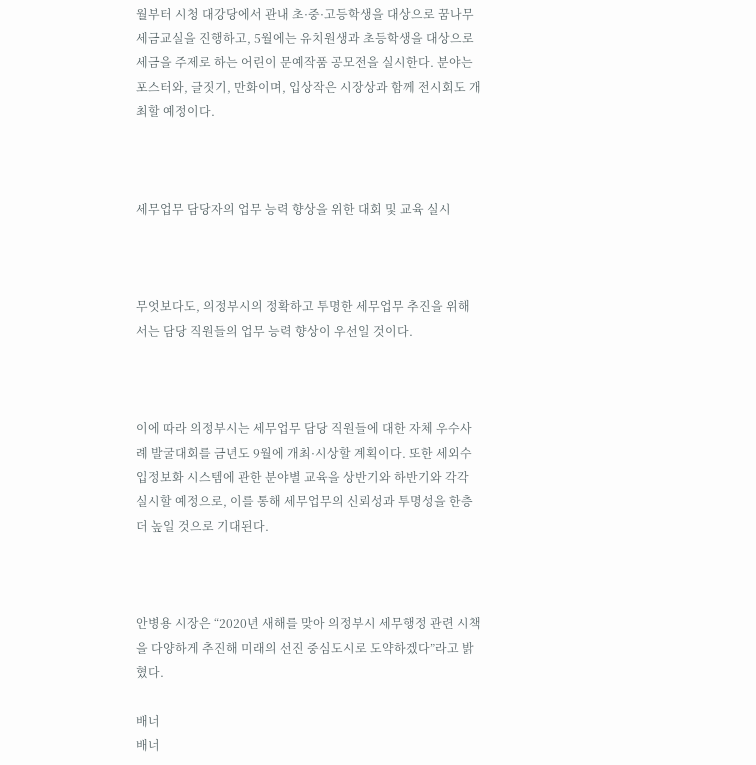월부터 시청 대강당에서 관내 초·중·고등학생을 대상으로 꿈나무 세금교실을 진행하고, 5월에는 유치원생과 초등학생을 대상으로 세금을 주제로 하는 어린이 문예작품 공모전을 실시한다. 분야는 포스터와, 글짓기, 만화이며, 입상작은 시장상과 함께 전시회도 개최할 예정이다.



세무업무 담당자의 업무 능력 향상을 위한 대회 및 교육 실시



무엇보다도, 의정부시의 정확하고 투명한 세무업무 추진을 위해서는 담당 직원들의 업무 능력 향상이 우선일 것이다.



이에 따라 의정부시는 세무업무 담당 직원들에 대한 자체 우수사례 발굴대회를 금년도 9월에 개최·시상할 계획이다. 또한 세외수입정보화 시스템에 관한 분야별 교육을 상반기와 하반기와 각각 실시할 예정으로, 이를 통해 세무업무의 신뢰성과 투명성을 한층 더 높일 것으로 기대된다.



안병용 시장은 “2020년 새해를 맞아 의정부시 세무행정 관련 시책을 다양하게 추진해 미래의 선진 중심도시로 도약하겠다”라고 밝혔다.

배너
배너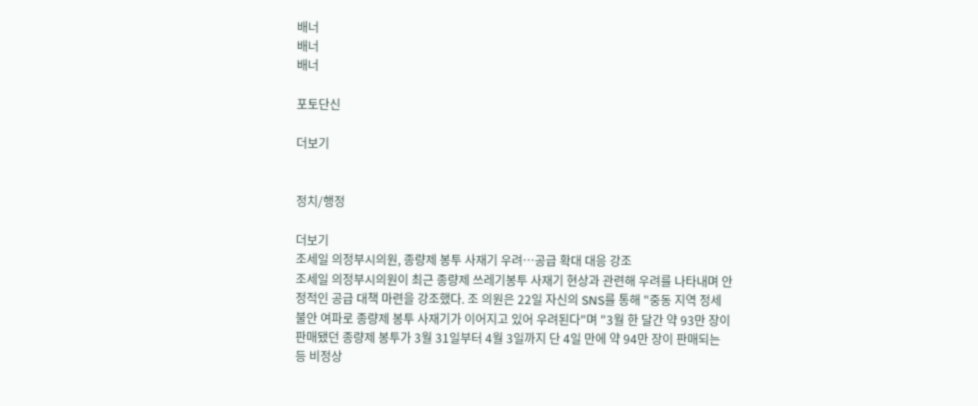배너
배너
배너

포토단신

더보기


정치/행정

더보기
조세일 의정부시의원, 종량제 봉투 사재기 우려…공급 확대 대응 강조
조세일 의정부시의원이 최근 종량제 쓰레기봉투 사재기 현상과 관련해 우려를 나타내며 안정적인 공급 대책 마련을 강조했다. 조 의원은 22일 자신의 SNS를 통해 "중동 지역 정세 불안 여파로 종량제 봉투 사재기가 이어지고 있어 우려된다"며 "3월 한 달간 약 93만 장이 판매됐던 종량제 봉투가 3월 31일부터 4월 3일까지 단 4일 만에 약 94만 장이 판매되는 등 비정상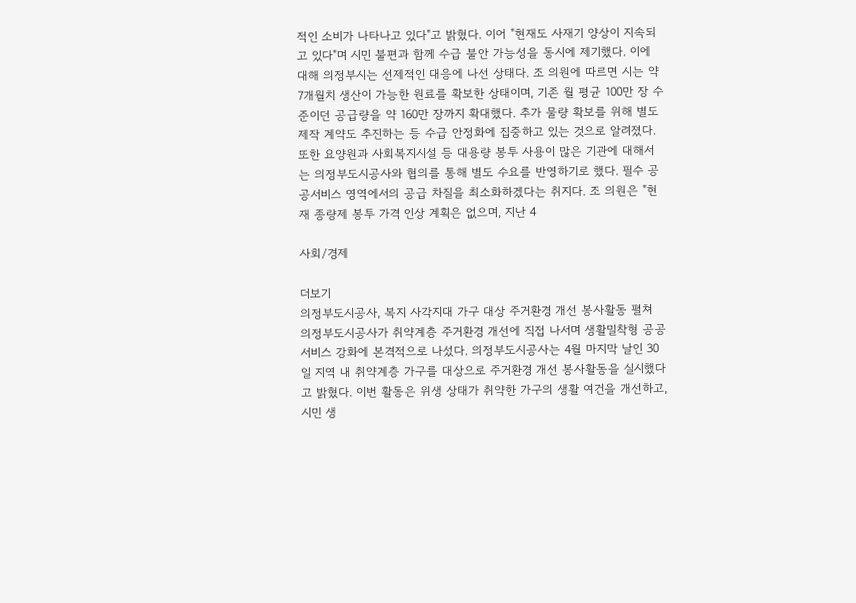적인 소비가 나타나고 있다"고 밝혔다. 이어 "현재도 사재기 양상이 지속되고 있다"며 시민 불편과 함께 수급 불안 가능성을 동시에 제기했다. 이에 대해 의정부시는 선제적인 대응에 나선 상태다. 조 의원에 따르면 시는 약 7개월치 생산이 가능한 원료를 확보한 상태이며, 기존 월 평균 100만 장 수준이던 공급량을 약 160만 장까지 확대했다. 추가 물량 확보를 위해 별도 제작 계약도 추진하는 등 수급 안정화에 집중하고 있는 것으로 알려졌다. 또한 요양원과 사회복지시설 등 대용량 봉투 사용이 많은 기관에 대해서는 의정부도시공사와 협의를 통해 별도 수요를 반영하기로 했다. 필수 공공서비스 영역에서의 공급 차질을 최소화하겠다는 취지다. 조 의원은 "현재 종량제 봉투 가격 인상 계획은 없으며, 지난 4

사회/경제

더보기
의정부도시공사, 복지 사각지대 가구 대상 주거환경 개선 봉사활동 펼쳐
의정부도시공사가 취약계층 주거환경 개선에 직접 나서며 생활밀착형 공공서비스 강화에 본격적으로 나섰다. 의정부도시공사는 4월 마지막 날인 30일 지역 내 취약계층 가구를 대상으로 주거환경 개선 봉사활동을 실시했다고 밝혔다. 이번 활동은 위생 상태가 취약한 가구의 생활 여건을 개선하고, 시민 생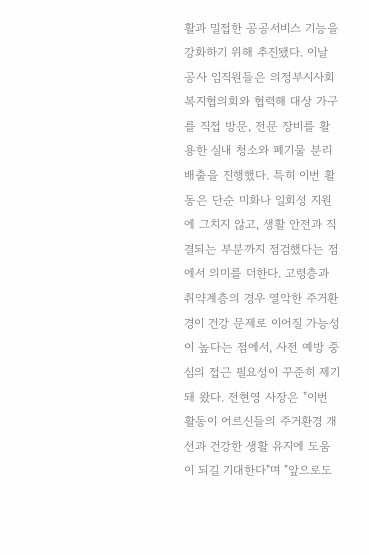활과 밀접한 공공서비스 기능을 강화하기 위해 추진됐다. 이날 공사 임직원들은 의정부시사회복지협의회와 협력해 대상 가구를 직접 방문, 전문 장비를 활용한 실내 청소와 폐기물 분리배출을 진행했다. 특히 이번 활동은 단순 미화나 일회성 지원에 그치지 않고, 생활 안전과 직결되는 부분까지 점검했다는 점에서 의미를 더한다. 고령층과 취약계층의 경우 열악한 주거환경이 건강 문제로 이어질 가능성이 높다는 점에서, 사전 예방 중심의 접근 필요성이 꾸준히 제기돼 왔다. 전현영 사장은 "이번 활동이 어르신들의 주거환경 개선과 건강한 생활 유지에 도움이 되길 기대한다"며 "앞으로도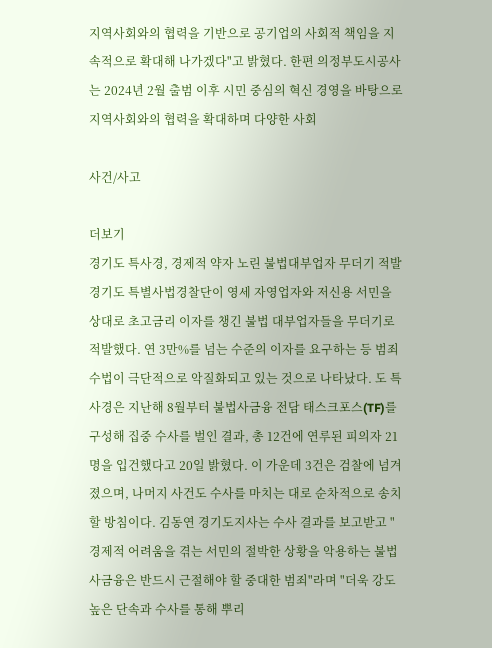지역사회와의 협력을 기반으로 공기업의 사회적 책임을 지속적으로 확대해 나가겠다"고 밝혔다. 한편 의정부도시공사는 2024년 2월 출범 이후 시민 중심의 혁신 경영을 바탕으로 지역사회와의 협력을 확대하며 다양한 사회

사건/사고

더보기
경기도 특사경, 경제적 약자 노린 불법대부업자 무더기 적발
경기도 특별사법경찰단이 영세 자영업자와 저신용 서민을 상대로 초고금리 이자를 챙긴 불법 대부업자들을 무더기로 적발했다. 연 3만%를 넘는 수준의 이자를 요구하는 등 범죄 수법이 극단적으로 악질화되고 있는 것으로 나타났다. 도 특사경은 지난해 8월부터 불법사금융 전담 태스크포스(TF)를 구성해 집중 수사를 벌인 결과, 총 12건에 연루된 피의자 21명을 입건했다고 20일 밝혔다. 이 가운데 3건은 검찰에 넘겨졌으며, 나머지 사건도 수사를 마치는 대로 순차적으로 송치할 방침이다. 김동연 경기도지사는 수사 결과를 보고받고 "경제적 어려움을 겪는 서민의 절박한 상황을 악용하는 불법사금융은 반드시 근절해야 할 중대한 범죄"라며 "더욱 강도 높은 단속과 수사를 통해 뿌리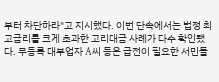부터 차단하라"고 지시했다. 이번 단속에서는 법정 최고금리를 크게 초과한 고리대금 사례가 다수 확인됐다. 무등록 대부업자 A씨 등은 급전이 필요한 서민들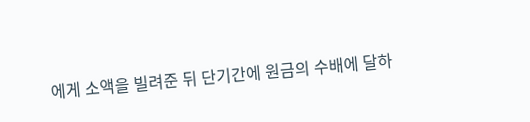에게 소액을 빌려준 뒤 단기간에 원금의 수배에 달하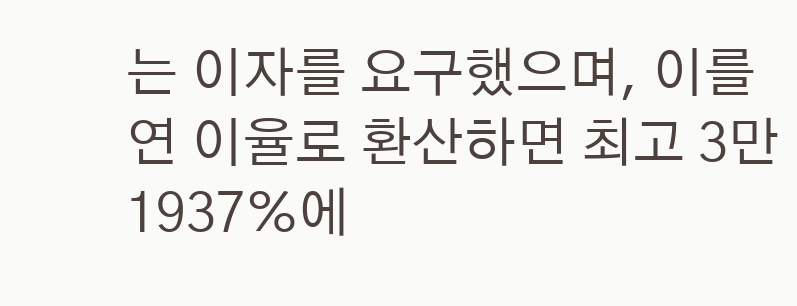는 이자를 요구했으며, 이를 연 이율로 환산하면 최고 3만1937%에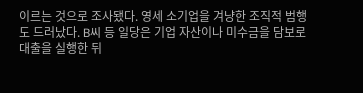이르는 것으로 조사됐다. 영세 소기업을 겨냥한 조직적 범행도 드러났다. B씨 등 일당은 기업 자산이나 미수금을 담보로 대출을 실행한 뒤